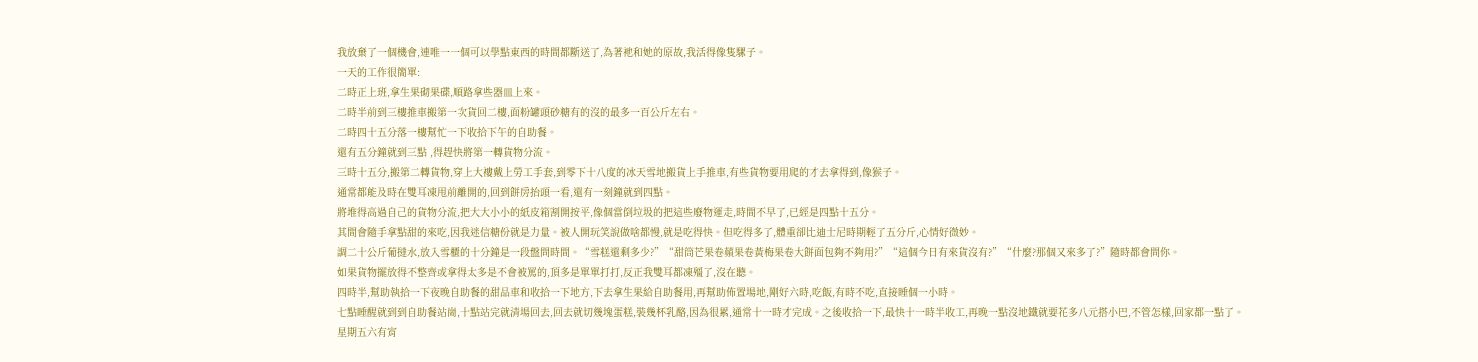我放棄了一個機會,連唯一一個可以學點東西的時間都斷送了,為著衪和她的原故,我活得像隻騾子。
一天的工作很簡單:
二時正上班,拿生果砌果碟,順路拿些器皿上來。
二時半前到三樓推車搬第一次貨回二樓,面粉罐頭砂糖有的沒的最多一百公斤左右。
二時四十五分落一樓幫忙一下收拾下午的自助餐。
還有五分鐘就到三點 ,得趕快將第一轉貨物分流。
三時十五分,搬第二轉貨物,穿上大褸戴上勞工手套,到零下十八度的冰天雪地搬貨上手推車,有些貨物要用爬的才去拿得到,像猴子。
通常都能及時在雙耳凍甩前離開的,回到餅房抬頭一看,還有一刻鐘就到四點。
將堆得高過自己的貨物分流,把大大小小的紙皮箱割開按平,像個當倒垃圾的把這些廢物運走,時間不早了,已經是四點十五分。
其間會隨手拿點甜的來吃,因我迷信糖份就是力量。被人開玩笑說做啥都慢,就是吃得快。但吃得多了,體重卻比迪士尼時期輕了五分斤,心情好微妙。
調二十公斤葡撻水,放入雪櫃的十分鐘是一段盤問時間。“雪糕還剩多少?”“甜筒芒果卷蘋果卷黃梅果卷大餅面包夠不夠用?”“這個今日有來貨沒有?”“什麼?那個又來多了?”隨時都會問你。
如果貨物擺放得不整齊或拿得太多是不會被罵的,頂多是單單打打,反正我雙耳都凍殭了,沒在聽。
四時半,幫助執拾一下夜晚自助餐的甜品車和收拾一下地方,下去拿生果給自助餐用,再幫助佈置場地,剛好六時,吃飯,有時不吃,直接睡個一小時。
七點睡醒就到到自助餐站崗,十點站完就清場回去,回去就切幾塊蛋糕,裝幾杯乳酪,因為很累,通常十一時才完成。之後收拾一下,最快十一時半收工,再晚一點沒地鐵就要花多八元搭小巴,不管怎樣,回家都一點了。
星期五六有宵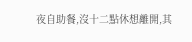夜自助餐,沒十二點休想離開,其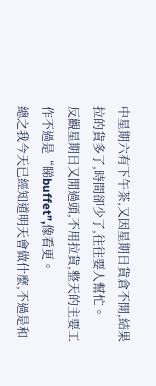中星期六有下午茶,又因星期日貨倉不開,結果拉的貨多了,時間卻少了,往往要人幫忙。
反觀星期日又閒過頭,不用拉貨,整天的主要工作不過是“睇buffet”,像看更。
總之我今天已經知道明天會做什麼,不過是和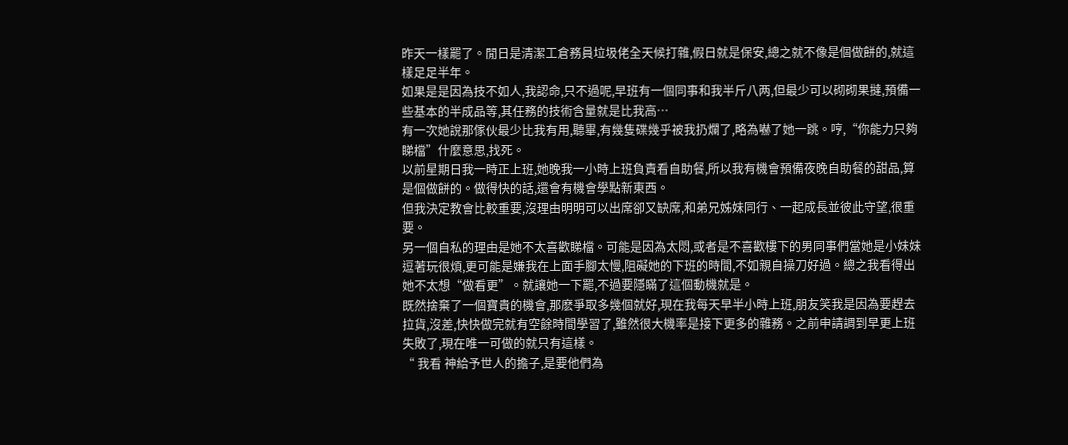昨天一樣罷了。閒日是清潔工倉務員垃圾佬全天候打雜,假日就是保安,總之就不像是個做餅的,就這樣足足半年。
如果是是因為技不如人,我認命,只不過呢,早班有一個同事和我半斤八两,但最少可以砌砌果撻,預備一些基本的半成品等,其任務的技術含量就是比我高…
有一次她說那傢伙最少比我有用,聽畢,有幾隻碟幾乎被我扔爛了,略為嚇了她一跳。哼,“你能力只夠睇檔”什麼意思,找死。
以前星期日我一時正上班,她晚我一小時上班負責看自助餐,所以我有機會預備夜晚自助餐的甜品,算是個做餅的。做得快的話,還會有機會學點新東西。
但我決定教會比較重要,沒理由明明可以出席卻又缺席,和弟兄姊妹同行、一起成長並彼此守望,很重要。
另一個自私的理由是她不太喜歡睇檔。可能是因為太悶,或者是不喜歡樓下的男同事們當她是小妹妹逗著玩很煩,更可能是嫌我在上面手腳太慢,阻礙她的下班的時間,不如親自操刀好過。總之我看得出她不太想“做看更”。就讓她一下罷,不過要隱瞞了這個動機就是。
既然捨棄了一個寶貴的機會,那麽爭取多幾個就好,現在我每天早半小時上班,朋友笑我是因為要趕去拉貨,沒差,快快做完就有空餘時間學習了,雖然很大機率是接下更多的雜務。之前申請調到早更上班失敗了,現在唯一可做的就只有這樣。
“ 我看 神給予世人的擔子,是要他們為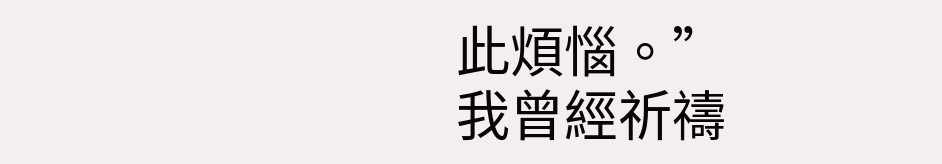此煩惱。”
我曾經祈禱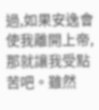過,如果安逸會使我離開上帝,那就讓我受點苦吧。雖然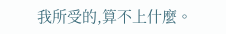我所受的,算不上什麼。